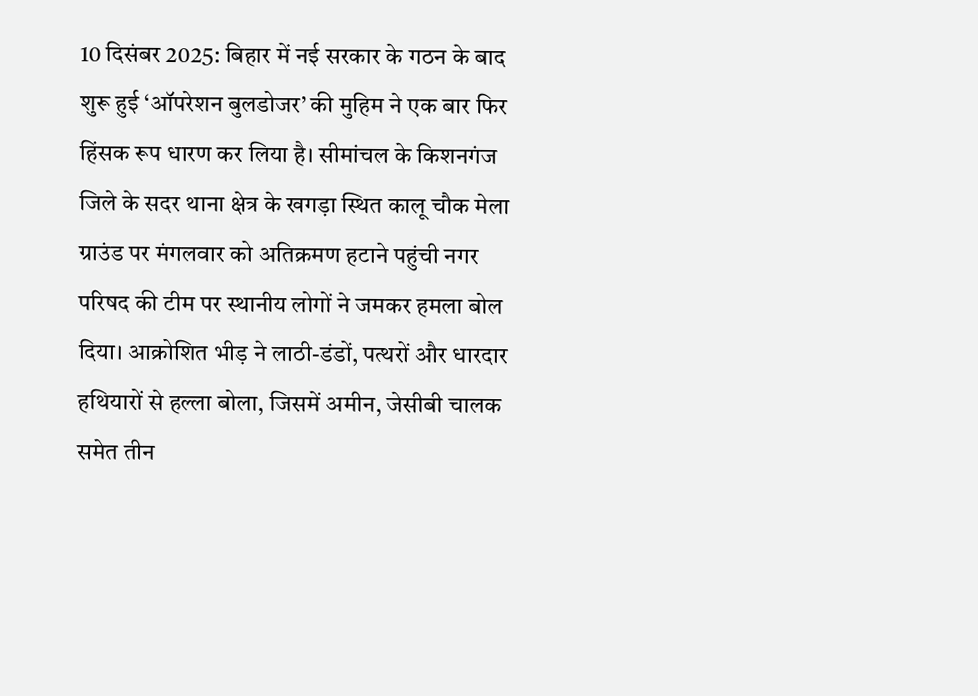10 दिसंबर 2025: बिहार में नई सरकार के गठन के बाद शुरू हुई ‘ऑपरेशन बुलडोजर’ की मुहिम ने एक बार फिर हिंसक रूप धारण कर लिया है। सीमांचल के किशनगंज जिले के सदर थाना क्षेत्र के खगड़ा स्थित कालू चौक मेला ग्राउंड पर मंगलवार को अतिक्रमण हटाने पहुंची नगर परिषद की टीम पर स्थानीय लोगों ने जमकर हमला बोल दिया। आक्रोशित भीड़ ने लाठी-डंडों, पत्थरों और धारदार हथियारों से हल्ला बोला, जिसमें अमीन, जेसीबी चालक समेत तीन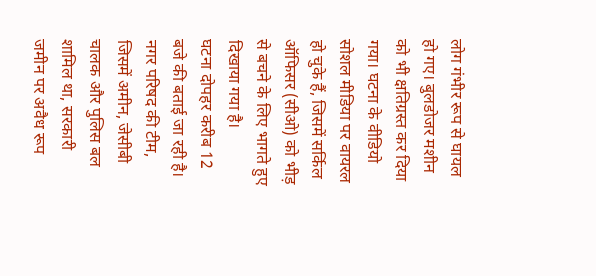लोग गंभीर रूप से घायल हो गए। बुलडोजर मशीन को भी क्षतिग्रस्त कर दिया गया। घटना के वीडियो सोशल मीडिया पर वायरल हो चुके हैं, जिसमें सर्किल ऑफिसर (सीओ) को भीड़ से बचने के लिए भागते हुए दिखाया गया है।
घटना दोपहर करीब 12 बजे की बताई जा रही है। नगर परिषद की टीम, जिसमें अमीन, जेसीबी चालक और पुलिस बल शामिल था, सरकारी जमीन पर अवैध रूप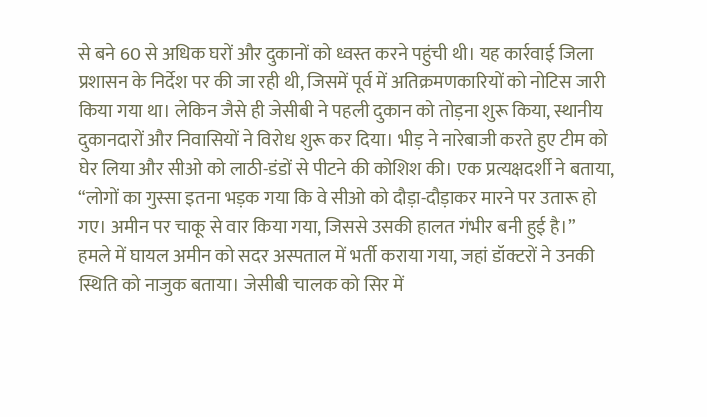से बने 60 से अधिक घरों और दुकानों को ध्वस्त करने पहुंची थी। यह कार्रवाई जिला प्रशासन के निर्देश पर की जा रही थी, जिसमें पूर्व में अतिक्रमणकारियों को नोटिस जारी किया गया था। लेकिन जैसे ही जेसीबी ने पहली दुकान को तोड़ना शुरू किया, स्थानीय दुकानदारों और निवासियों ने विरोध शुरू कर दिया। भीड़ ने नारेबाजी करते हुए टीम को घेर लिया और सीओ को लाठी-डंडों से पीटने की कोशिश की। एक प्रत्यक्षदर्शी ने बताया, “लोगों का गुस्सा इतना भड़क गया कि वे सीओ को दौड़ा-दौड़ाकर मारने पर उतारू हो गए। अमीन पर चाकू से वार किया गया, जिससे उसकी हालत गंभीर बनी हुई है।”
हमले में घायल अमीन को सदर अस्पताल में भर्ती कराया गया, जहां डॉक्टरों ने उनकी स्थिति को नाजुक बताया। जेसीबी चालक को सिर में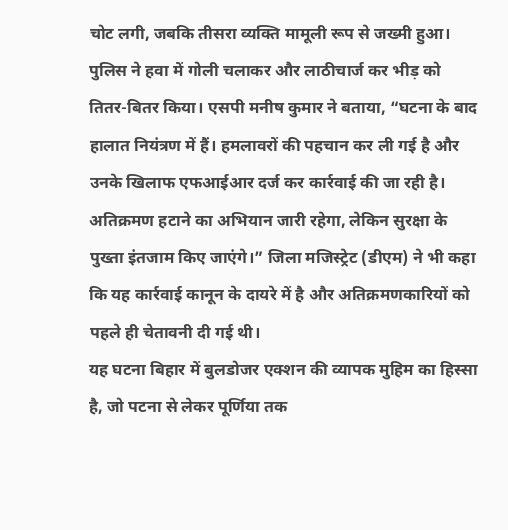चोट लगी, जबकि तीसरा व्यक्ति मामूली रूप से जख्मी हुआ। पुलिस ने हवा में गोली चलाकर और लाठीचार्ज कर भीड़ को तितर-बितर किया। एसपी मनीष कुमार ने बताया, “घटना के बाद हालात नियंत्रण में हैं। हमलावरों की पहचान कर ली गई है और उनके खिलाफ एफआईआर दर्ज कर कार्रवाई की जा रही है। अतिक्रमण हटाने का अभियान जारी रहेगा, लेकिन सुरक्षा के पुख्ता इंतजाम किए जाएंगे।” जिला मजिस्ट्रेट (डीएम) ने भी कहा कि यह कार्रवाई कानून के दायरे में है और अतिक्रमणकारियों को पहले ही चेतावनी दी गई थी।
यह घटना बिहार में बुलडोजर एक्शन की व्यापक मुहिम का हिस्सा है, जो पटना से लेकर पूर्णिया तक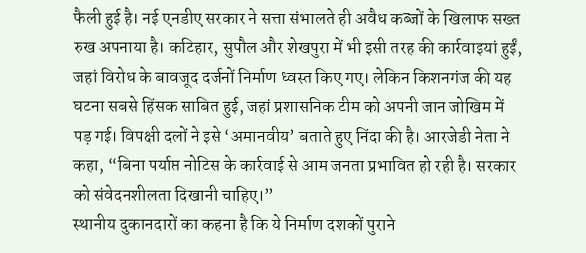फैली हुई है। नई एनडीए सरकार ने सत्ता संभालते ही अवैध कब्जों के खिलाफ सख्त रुख अपनाया है। कटिहार, सुपौल और शेखपुरा में भी इसी तरह की कार्रवाइयां हुईं, जहां विरोध के बावजूद दर्जनों निर्माण ध्वस्त किए गए। लेकिन किशनगंज की यह घटना सबसे हिंसक साबित हुई, जहां प्रशासनिक टीम को अपनी जान जोखिम में पड़ गई। विपक्षी दलों ने इसे ‘अमानवीय’ बताते हुए निंदा की है। आरजेडी नेता ने कहा, “बिना पर्याप्त नोटिस के कार्रवाई से आम जनता प्रभावित हो रही है। सरकार को संवेदनशीलता दिखानी चाहिए।”
स्थानीय दुकानदारों का कहना है कि ये निर्माण दशकों पुराने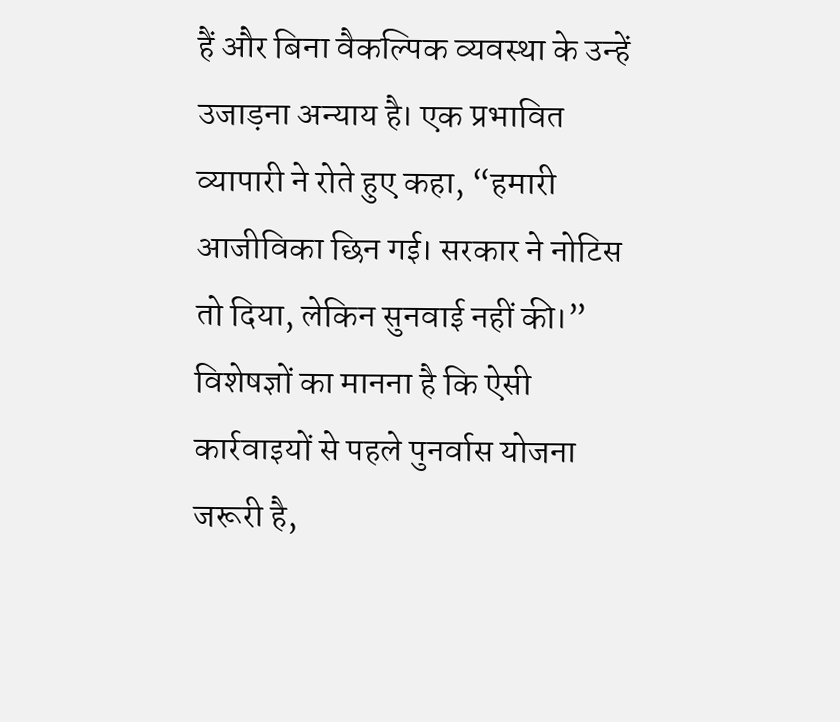हैं और बिना वैकल्पिक व्यवस्था के उन्हें उजाड़ना अन्याय है। एक प्रभावित व्यापारी ने रोते हुए कहा, “हमारी आजीविका छिन गई। सरकार ने नोटिस तो दिया, लेकिन सुनवाई नहीं की।” विशेषज्ञों का मानना है कि ऐसी कार्रवाइयों से पहले पुनर्वास योजना जरूरी है,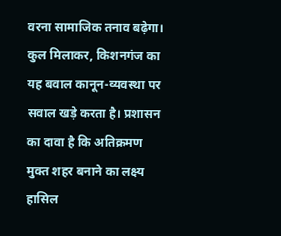वरना सामाजिक तनाव बढ़ेगा।
कुल मिलाकर, किशनगंज का यह बवाल कानून-व्यवस्था पर सवाल खड़े करता है। प्रशासन का दावा है कि अतिक्रमण मुक्त शहर बनाने का लक्ष्य हासिल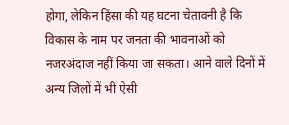होगा, लेकिन हिंसा की यह घटना चेतावनी है कि विकास के नाम पर जनता की भावनाओं को नजरअंदाज नहीं किया जा सकता। आने वाले दिनों में अन्य जिलों में भी ऐसी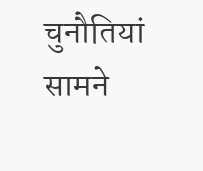चुनौतियां सामने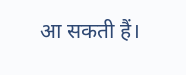आ सकती हैं।